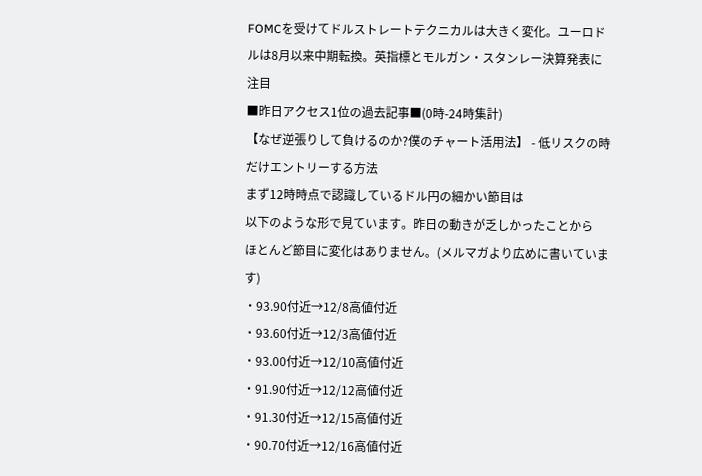FOMCを受けてドルストレートテクニカルは大きく変化。ユーロドルは8月以来中期転換。英指標とモルガン・スタンレー決算発表に注目
■昨日アクセス1位の過去記事■(0時-24時集計)
【なぜ逆張りして負けるのか?僕のチャート活用法】 - 低リスクの時だけエントリーする方法
まず12時時点で認識しているドル円の細かい節目は
以下のような形で見ています。昨日の動きが乏しかったことから
ほとんど節目に変化はありません。(メルマガより広めに書いています)
・93.90付近→12/8高値付近
・93.60付近→12/3高値付近
・93.00付近→12/10高値付近
・91.90付近→12/12高値付近
・91.30付近→12/15高値付近
・90.70付近→12/16高値付近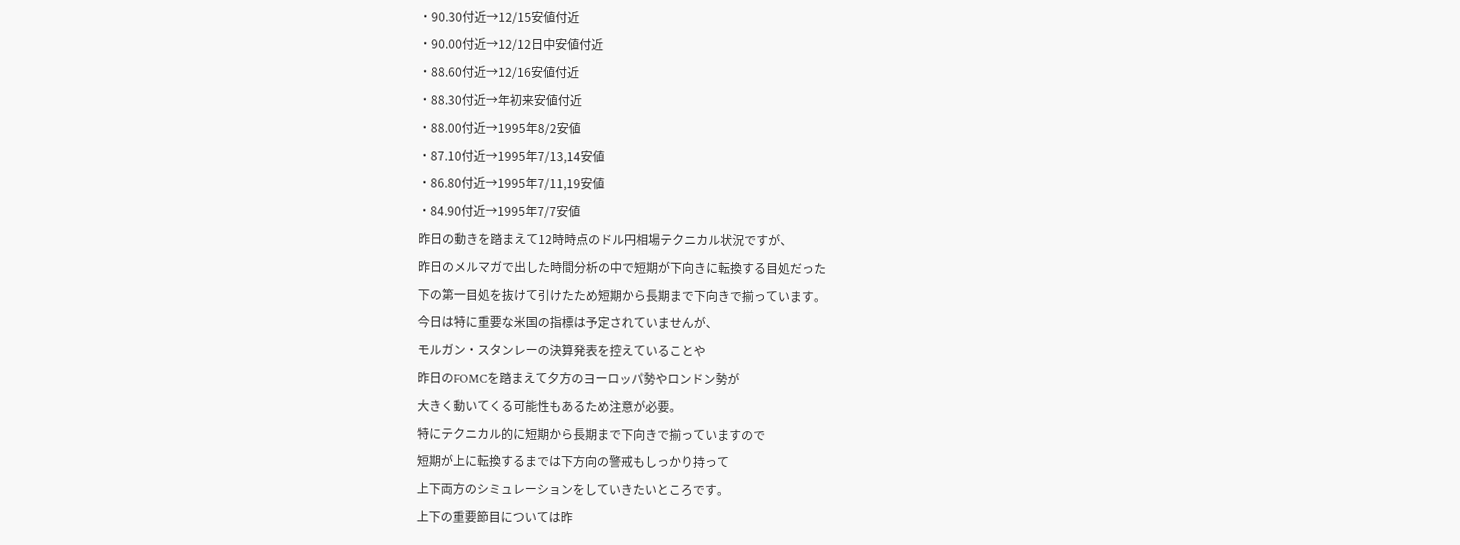・90.30付近→12/15安値付近
・90.00付近→12/12日中安値付近
・88.60付近→12/16安値付近
・88.30付近→年初来安値付近
・88.00付近→1995年8/2安値
・87.10付近→1995年7/13,14安値
・86.80付近→1995年7/11,19安値
・84.90付近→1995年7/7安値
昨日の動きを踏まえて12時時点のドル円相場テクニカル状況ですが、
昨日のメルマガで出した時間分析の中で短期が下向きに転換する目処だった
下の第一目処を抜けて引けたため短期から長期まで下向きで揃っています。
今日は特に重要な米国の指標は予定されていませんが、
モルガン・スタンレーの決算発表を控えていることや
昨日のFOMCを踏まえて夕方のヨーロッパ勢やロンドン勢が
大きく動いてくる可能性もあるため注意が必要。
特にテクニカル的に短期から長期まで下向きで揃っていますので
短期が上に転換するまでは下方向の警戒もしっかり持って
上下両方のシミュレーションをしていきたいところです。
上下の重要節目については昨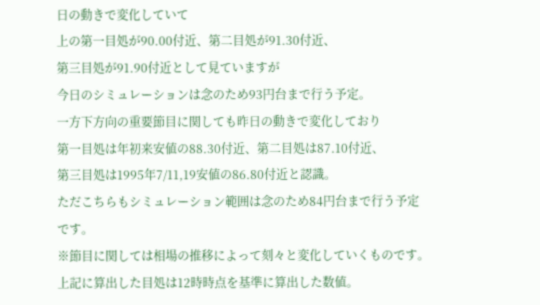日の動きで変化していて
上の第一目処が90.00付近、第二目処が91.30付近、
第三目処が91.90付近として見ていますが
今日のシミュレーションは念のため93円台まで行う予定。
一方下方向の重要節目に関しても昨日の動きで変化しており
第一目処は年初来安値の88.30付近、第二目処は87.10付近、
第三目処は1995年7/11,19安値の86.80付近と認識。
ただこちらもシミュレーション範囲は念のため84円台まで行う予定です。
※節目に関しては相場の推移によって刻々と変化していくものです。
上記に算出した目処は12時時点を基準に算出した数値。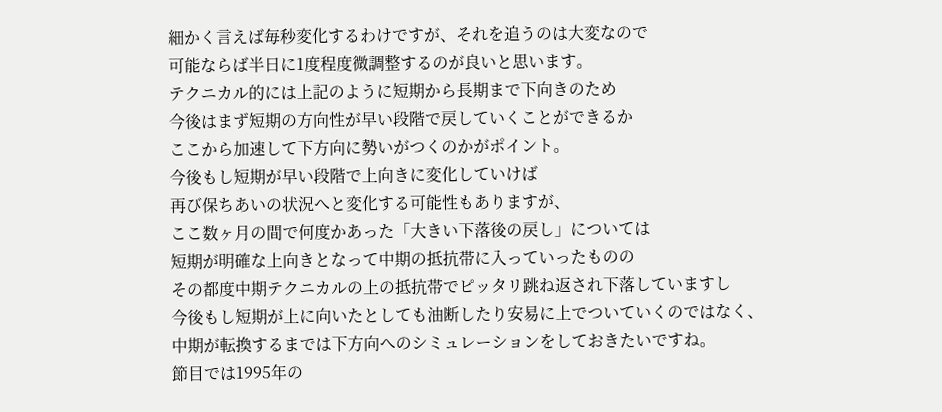細かく言えば毎秒変化するわけですが、それを追うのは大変なので
可能ならば半日に1度程度微調整するのが良いと思います。
テクニカル的には上記のように短期から長期まで下向きのため
今後はまず短期の方向性が早い段階で戻していくことができるか
ここから加速して下方向に勢いがつくのかがポイント。
今後もし短期が早い段階で上向きに変化していけば
再び保ちあいの状況へと変化する可能性もありますが、
ここ数ヶ月の間で何度かあった「大きい下落後の戻し」については
短期が明確な上向きとなって中期の抵抗帯に入っていったものの
その都度中期テクニカルの上の抵抗帯でピッタリ跳ね返され下落していますし
今後もし短期が上に向いたとしても油断したり安易に上でついていくのではなく、
中期が転換するまでは下方向へのシミュレーションをしておきたいですね。
節目では1995年の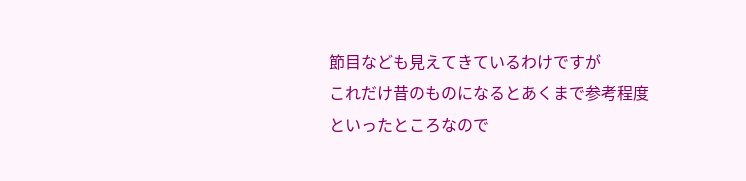節目なども見えてきているわけですが
これだけ昔のものになるとあくまで参考程度といったところなので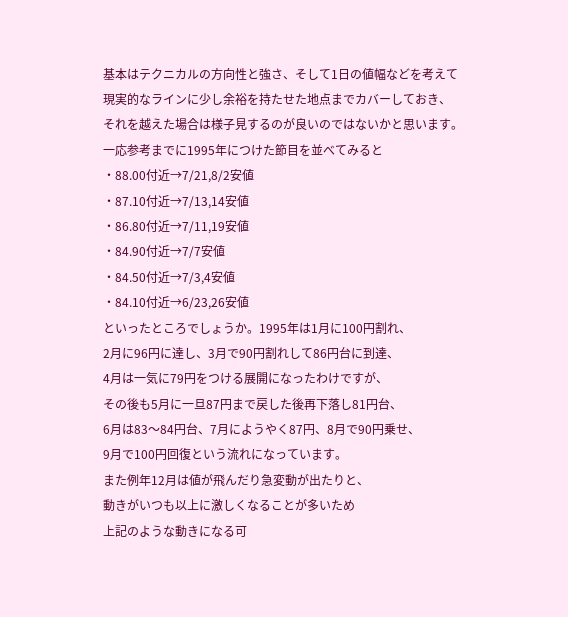基本はテクニカルの方向性と強さ、そして1日の値幅などを考えて
現実的なラインに少し余裕を持たせた地点までカバーしておき、
それを越えた場合は様子見するのが良いのではないかと思います。
一応参考までに1995年につけた節目を並べてみると
・88.00付近→7/21,8/2安値
・87.10付近→7/13,14安値
・86.80付近→7/11,19安値
・84.90付近→7/7安値
・84.50付近→7/3,4安値
・84.10付近→6/23,26安値
といったところでしょうか。1995年は1月に100円割れ、
2月に96円に達し、3月で90円割れして86円台に到達、
4月は一気に79円をつける展開になったわけですが、
その後も5月に一旦87円まで戻した後再下落し81円台、
6月は83〜84円台、7月にようやく87円、8月で90円乗せ、
9月で100円回復という流れになっています。
また例年12月は値が飛んだり急変動が出たりと、
動きがいつも以上に激しくなることが多いため
上記のような動きになる可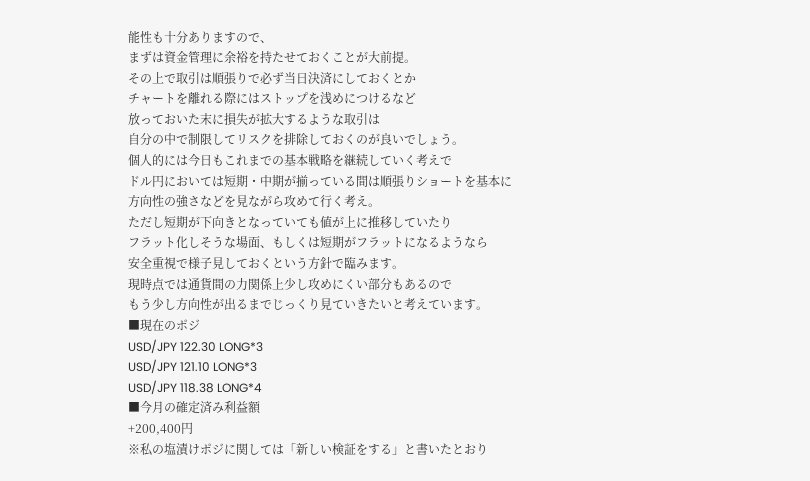能性も十分ありますので、
まずは資金管理に余裕を持たせておくことが大前提。
その上で取引は順張りで必ず当日決済にしておくとか
チャートを離れる際にはストップを浅めにつけるなど
放っておいた末に損失が拡大するような取引は
自分の中で制限してリスクを排除しておくのが良いでしょう。
個人的には今日もこれまでの基本戦略を継続していく考えで
ドル円においては短期・中期が揃っている間は順張りショートを基本に
方向性の強さなどを見ながら攻めて行く考え。
ただし短期が下向きとなっていても値が上に推移していたり
フラット化しそうな場面、もしくは短期がフラットになるようなら
安全重視で様子見しておくという方針で臨みます。
現時点では通貨間の力関係上少し攻めにくい部分もあるので
もう少し方向性が出るまでじっくり見ていきたいと考えています。
■現在のポジ
USD/JPY 122.30 LONG*3
USD/JPY 121.10 LONG*3
USD/JPY 118.38 LONG*4
■今月の確定済み利益額
+200,400円
※私の塩漬けポジに関しては「新しい検証をする」と書いたとおり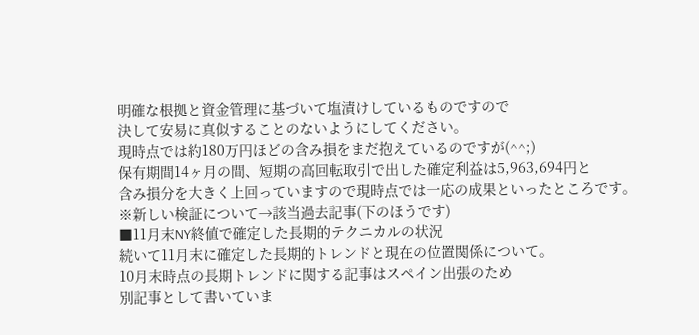明確な根拠と資金管理に基づいて塩漬けしているものですので
決して安易に真似することのないようにしてください。
現時点では約180万円ほどの含み損をまだ抱えているのですが(^^;)
保有期間14ヶ月の間、短期の高回転取引で出した確定利益は5,963,694円と
含み損分を大きく上回っていますので現時点では一応の成果といったところです。
※新しい検証について→該当過去記事(下のほうです)
■11月末NY終値で確定した長期的テクニカルの状況
続いて11月末に確定した長期的トレンドと現在の位置関係について。
10月末時点の長期トレンドに関する記事はスペイン出張のため
別記事として書いていま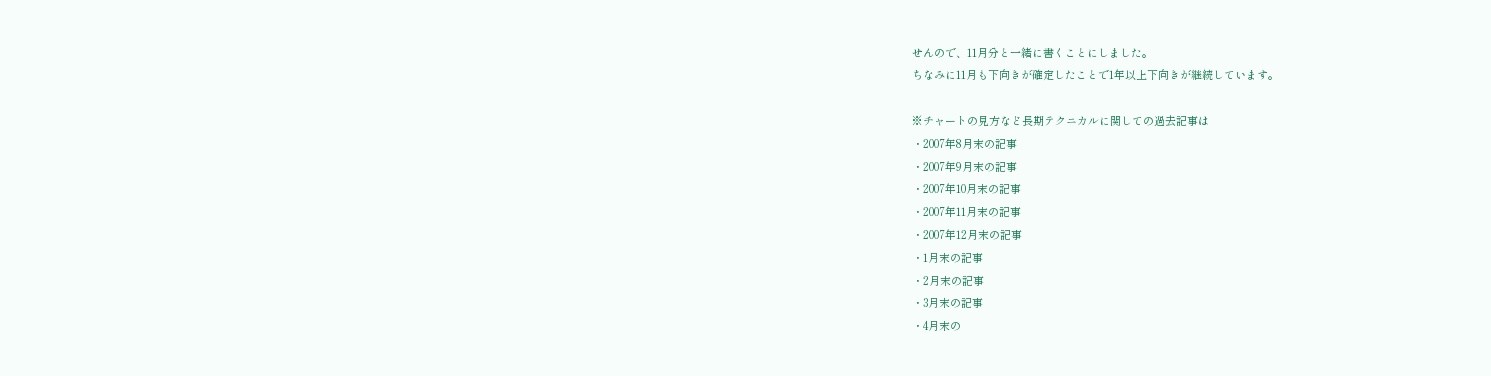せんので、11月分と一緒に書くことにしました。
ちなみに11月も下向きが確定したことで1年以上下向きが継続しています。

※チャートの見方など長期テクニカルに関しての過去記事は
・2007年8月末の記事
・2007年9月末の記事
・2007年10月末の記事
・2007年11月末の記事
・2007年12月末の記事
・1月末の記事
・2月末の記事
・3月末の記事
・4月末の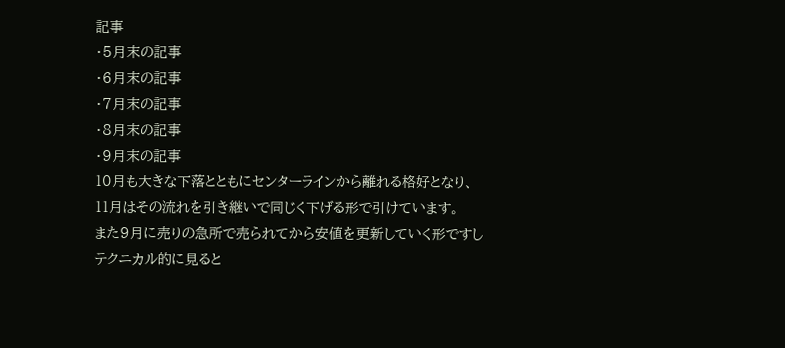記事
・5月末の記事
・6月末の記事
・7月末の記事
・8月末の記事
・9月末の記事
10月も大きな下落とともにセンターラインから離れる格好となり、
11月はその流れを引き継いで同じく下げる形で引けています。
また9月に売りの急所で売られてから安値を更新していく形ですし
テクニカル的に見ると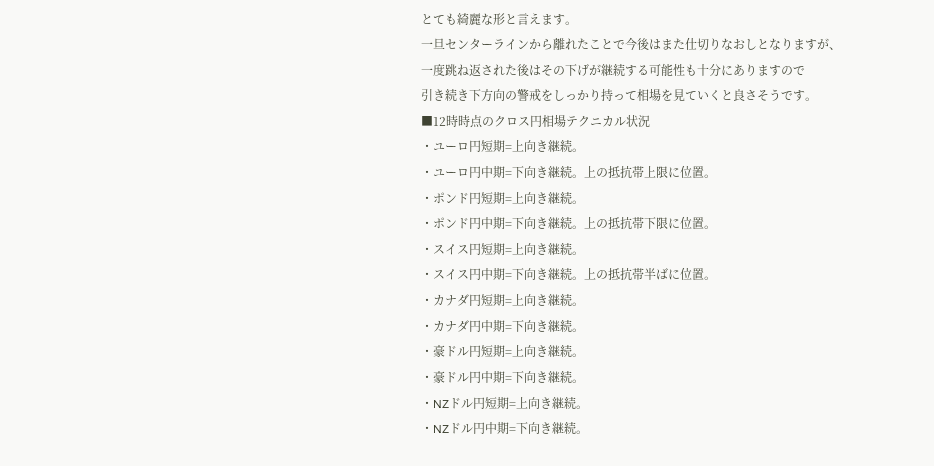とても綺麗な形と言えます。
一旦センターラインから離れたことで今後はまた仕切りなおしとなりますが、
一度跳ね返された後はその下げが継続する可能性も十分にありますので
引き続き下方向の警戒をしっかり持って相場を見ていくと良さそうです。
■12時時点のクロス円相場テクニカル状況
・ユーロ円短期=上向き継続。
・ユーロ円中期=下向き継続。上の抵抗帯上限に位置。
・ポンド円短期=上向き継続。
・ポンド円中期=下向き継続。上の抵抗帯下限に位置。
・スイス円短期=上向き継続。
・スイス円中期=下向き継続。上の抵抗帯半ばに位置。
・カナダ円短期=上向き継続。
・カナダ円中期=下向き継続。
・豪ドル円短期=上向き継続。
・豪ドル円中期=下向き継続。
・NZドル円短期=上向き継続。
・NZドル円中期=下向き継続。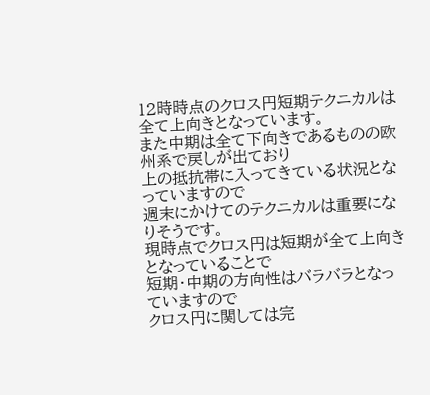12時時点のクロス円短期テクニカルは全て上向きとなっています。
また中期は全て下向きであるものの欧州系で戻しが出ており
上の抵抗帯に入ってきている状況となっていますので
週末にかけてのテクニカルは重要になりそうです。
現時点でクロス円は短期が全て上向きとなっていることで
短期・中期の方向性はバラバラとなっていますので
クロス円に関しては完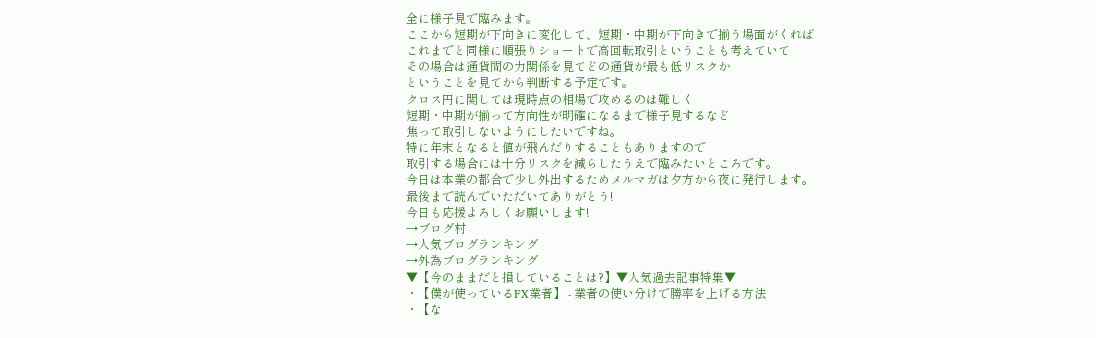全に様子見で臨みます。
ここから短期が下向きに変化して、短期・中期が下向きで揃う場面がくれば
これまでと同様に順張りショートで高回転取引ということも考えていて
その場合は通貨間の力関係を見てどの通貨が最も低リスクか
ということを見てから判断する予定です。
クロス円に関しては現時点の相場で攻めるのは難しく
短期・中期が揃って方向性が明確になるまで様子見するなど
焦って取引しないようにしたいですね。
特に年末となると値が飛んだりすることもありますので
取引する場合には十分リスクを減らしたうえで臨みたいところです。
今日は本業の都合で少し外出するためメルマガは夕方から夜に発行します。
最後まで読んでいただいてありがとう!
今日も応援よろしくお願いします!
→ブログ村
→人気ブログランキング
→外為ブログランキング
▼【今のままだと損していることは?】▼人気過去記事特集▼
・【僕が使っているFX業者】 - 業者の使い分けで勝率を上げる方法
・【な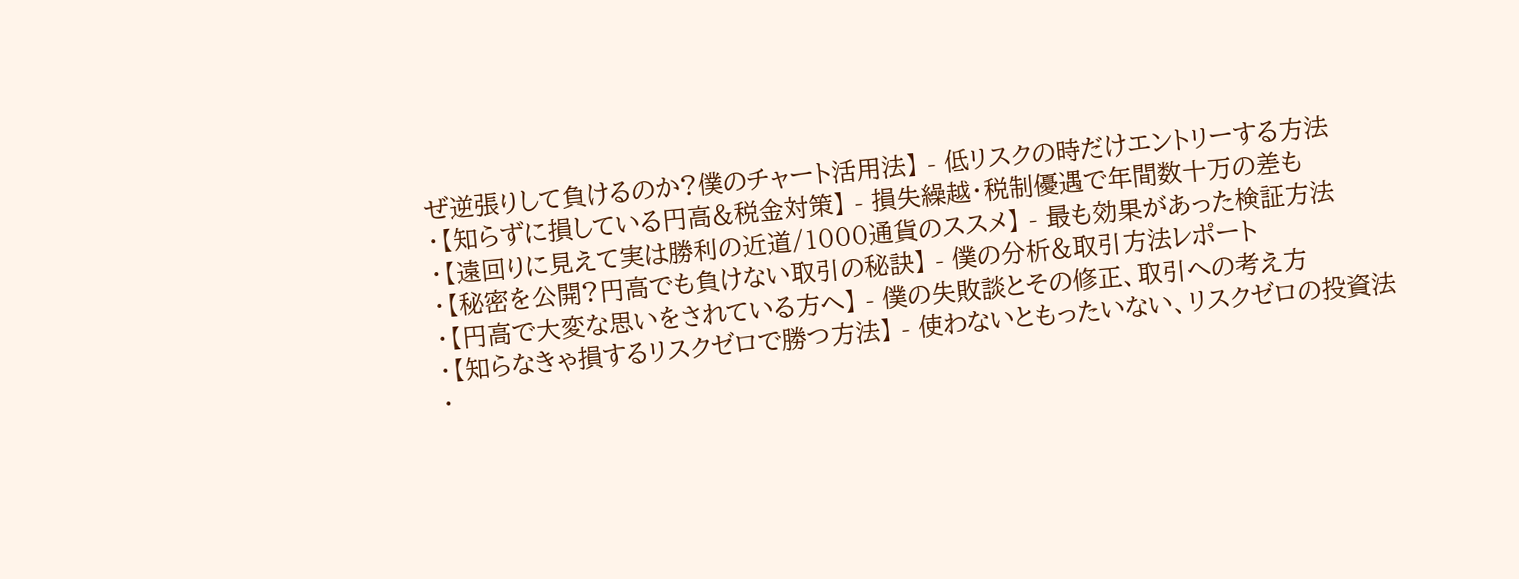ぜ逆張りして負けるのか?僕のチャート活用法】 - 低リスクの時だけエントリーする方法
・【知らずに損している円高&税金対策】 - 損失繰越・税制優遇で年間数十万の差も
・【遠回りに見えて実は勝利の近道/1000通貨のススメ】 - 最も効果があった検証方法
・【秘密を公開?円高でも負けない取引の秘訣】 - 僕の分析&取引方法レポート
・【円高で大変な思いをされている方へ】 - 僕の失敗談とその修正、取引への考え方
・【知らなきゃ損するリスクゼロで勝つ方法】 - 使わないともったいない、リスクゼロの投資法
・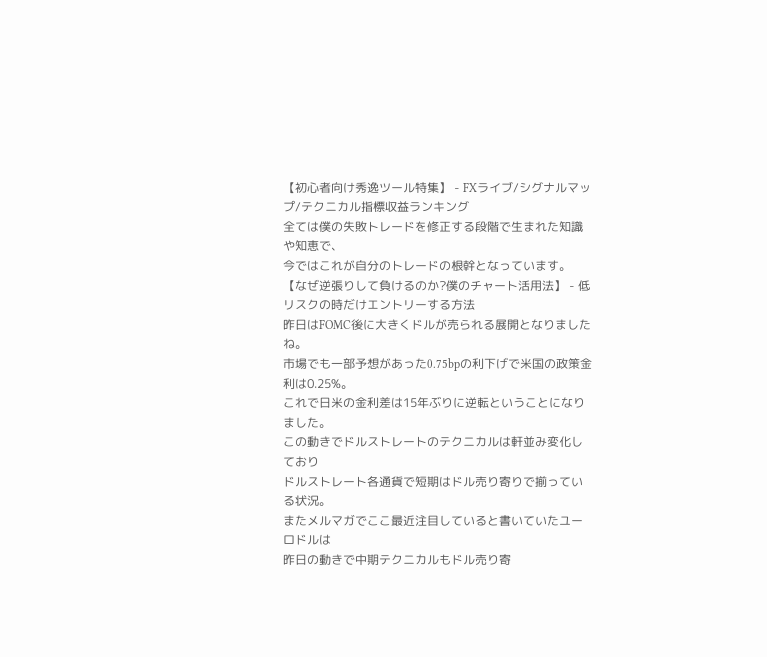【初心者向け秀逸ツール特集】 - FXライブ/シグナルマップ/テクニカル指標収益ランキング
全ては僕の失敗トレードを修正する段階で生まれた知識や知恵で、
今ではこれが自分のトレードの根幹となっています。
【なぜ逆張りして負けるのか?僕のチャート活用法】 - 低リスクの時だけエントリーする方法
昨日はFOMC後に大きくドルが売られる展開となりましたね。
市場でも一部予想があった0.75bpの利下げで米国の政策金利は0.25%。
これで日米の金利差は15年ぶりに逆転ということになりました。
この動きでドルストレートのテクニカルは軒並み変化しており
ドルストレート各通貨で短期はドル売り寄りで揃っている状況。
またメルマガでここ最近注目していると書いていたユーロドルは
昨日の動きで中期テクニカルもドル売り寄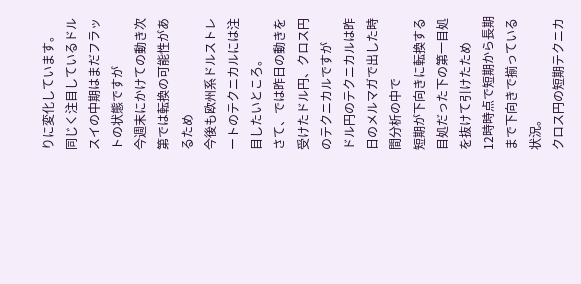りに変化しています。
同じく注目しているドルスイの中期はまだフラットの状態ですが
今週末にかけての動き次第では転換の可能性があるため
今後も欧州系ドルストレートのテクニカルには注目したいところ。
さて、では昨日の動きを受けたドル円、クロス円のテクニカルですが
ドル円のテクニカルは昨日のメルマガで出した時間分析の中で
短期が下向きに転換する目処だった下の第一目処を抜けて引けたため
12時時点で短期から長期まで下向きで揃っている状況。
クロス円の短期テクニカ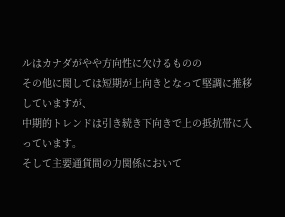ルはカナダがやや方向性に欠けるものの
その他に関しては短期が上向きとなって堅調に推移していますが、
中期的トレンドは引き続き下向きで上の抵抗帯に入っています。
そして主要通貨間の力関係において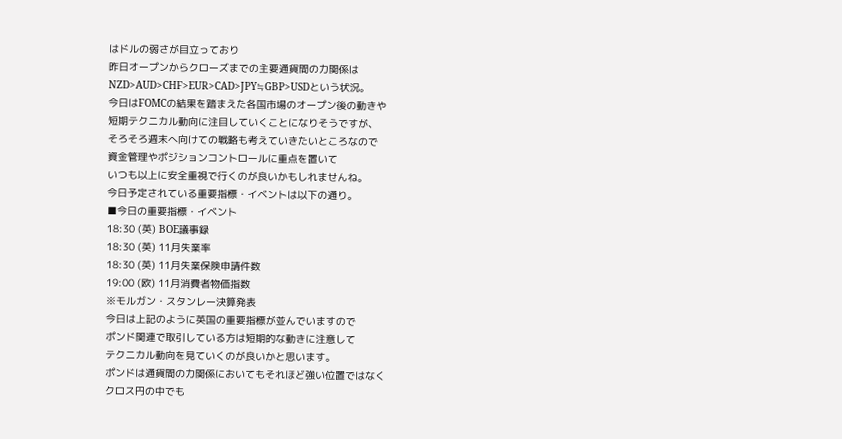はドルの弱さが目立っており
昨日オープンからクローズまでの主要通貨間の力関係は
NZD>AUD>CHF>EUR>CAD>JPY≒GBP>USDという状況。
今日はFOMCの結果を踏まえた各国市場のオープン後の動きや
短期テクニカル動向に注目していくことになりそうですが、
そろそろ週末へ向けての戦略も考えていきたいところなので
資金管理やポジションコントロールに重点を置いて
いつも以上に安全重視で行くのが良いかもしれませんね。
今日予定されている重要指標・イベントは以下の通り。
■今日の重要指標・イベント
18:30 (英) BOE議事録
18:30 (英) 11月失業率
18:30 (英) 11月失業保険申請件数
19:00 (欧) 11月消費者物価指数
※モルガン・スタンレー決算発表
今日は上記のように英国の重要指標が並んでいますので
ポンド関連で取引している方は短期的な動きに注意して
テクニカル動向を見ていくのが良いかと思います。
ポンドは通貨間の力関係においてもそれほど強い位置ではなく
クロス円の中でも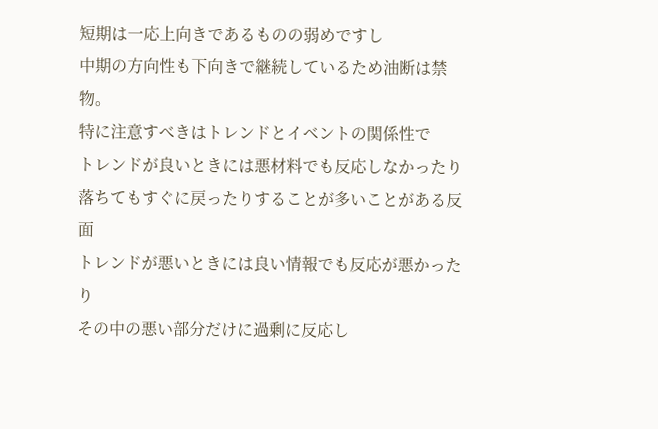短期は一応上向きであるものの弱めですし
中期の方向性も下向きで継続しているため油断は禁物。
特に注意すべきはトレンドとイベントの関係性で
トレンドが良いときには悪材料でも反応しなかったり
落ちてもすぐに戻ったりすることが多いことがある反面
トレンドが悪いときには良い情報でも反応が悪かったり
その中の悪い部分だけに過剰に反応し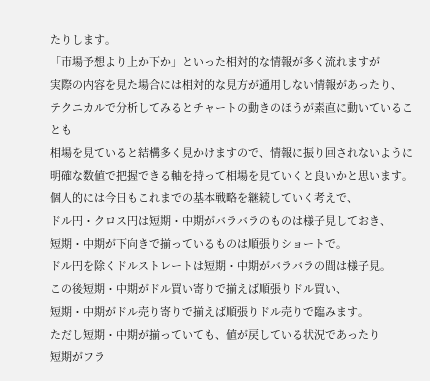たりします。
「市場予想より上か下か」といった相対的な情報が多く流れますが
実際の内容を見た場合には相対的な見方が通用しない情報があったり、
テクニカルで分析してみるとチャートの動きのほうが素直に動いていることも
相場を見ていると結構多く見かけますので、情報に振り回されないように
明確な数値で把握できる軸を持って相場を見ていくと良いかと思います。
個人的には今日もこれまでの基本戦略を継続していく考えで、
ドル円・クロス円は短期・中期がバラバラのものは様子見しておき、
短期・中期が下向きで揃っているものは順張りショートで。
ドル円を除くドルストレートは短期・中期がバラバラの間は様子見。
この後短期・中期がドル買い寄りで揃えば順張りドル買い、
短期・中期がドル売り寄りで揃えば順張りドル売りで臨みます。
ただし短期・中期が揃っていても、値が戻している状況であったり
短期がフラ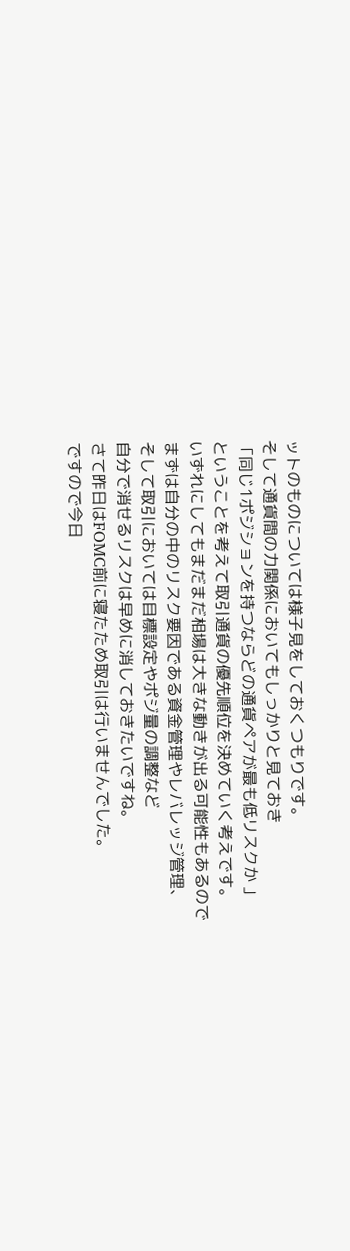ットのものについては様子見をしておくつもりです。
そして通貨間の力関係においてもしっかりと見ておき
「同じ1ポジションを持つならどの通貨ペアが最も低リスクか 」
ということを考えて取引通貨の優先順位を決めていく考えです。
いずれにしてもまだまだ相場は大きな動きが出る可能性もあるので
まずは自分の中のリスク要因である資金管理やレバレッジ管理、
そして取引においては目標設定やポジ量の調整など
自分で消せるリスクは早めに消しておきたいですね。
さて昨日はFOMC前に寝たため取引は行いませんでした。
ですので今日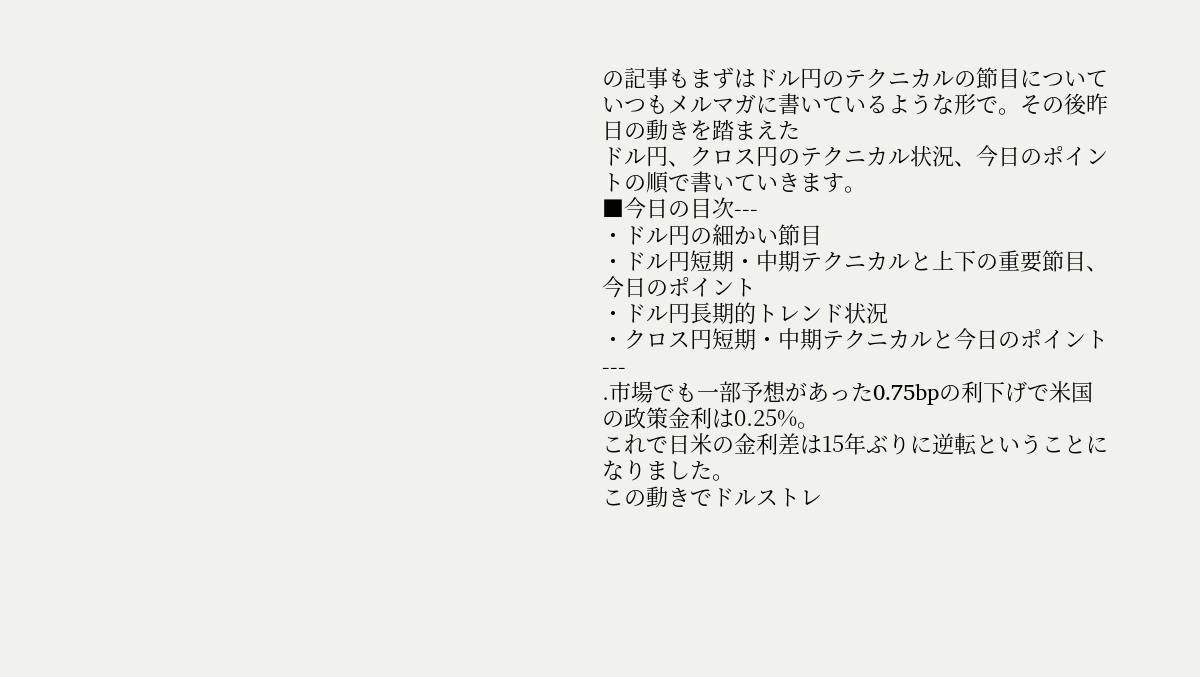の記事もまずはドル円のテクニカルの節目について
いつもメルマガに書いているような形で。その後昨日の動きを踏まえた
ドル円、クロス円のテクニカル状況、今日のポイントの順で書いていきます。
■今日の目次---
・ドル円の細かい節目
・ドル円短期・中期テクニカルと上下の重要節目、今日のポイント
・ドル円長期的トレンド状況
・クロス円短期・中期テクニカルと今日のポイント
---
.市場でも一部予想があった0.75bpの利下げで米国の政策金利は0.25%。
これで日米の金利差は15年ぶりに逆転ということになりました。
この動きでドルストレ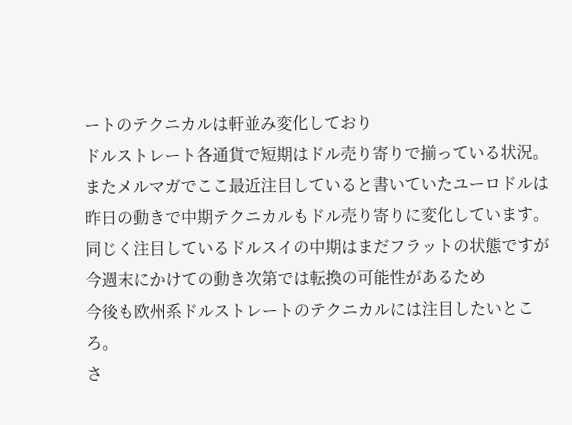ートのテクニカルは軒並み変化しており
ドルストレート各通貨で短期はドル売り寄りで揃っている状況。
またメルマガでここ最近注目していると書いていたユーロドルは
昨日の動きで中期テクニカルもドル売り寄りに変化しています。
同じく注目しているドルスイの中期はまだフラットの状態ですが
今週末にかけての動き次第では転換の可能性があるため
今後も欧州系ドルストレートのテクニカルには注目したいところ。
さ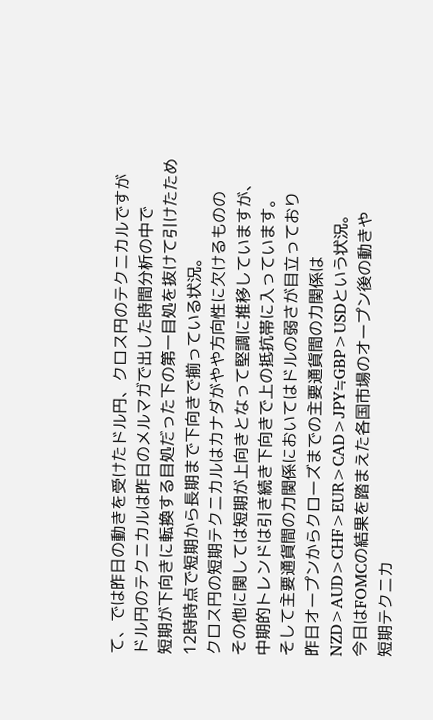て、では昨日の動きを受けたドル円、クロス円のテクニカルですが
ドル円のテクニカルは昨日のメルマガで出した時間分析の中で
短期が下向きに転換する目処だった下の第一目処を抜けて引けたため
12時時点で短期から長期まで下向きで揃っている状況。
クロス円の短期テクニカルはカナダがやや方向性に欠けるものの
その他に関しては短期が上向きとなって堅調に推移していますが、
中期的トレンドは引き続き下向きで上の抵抗帯に入っています。
そして主要通貨間の力関係においてはドルの弱さが目立っており
昨日オープンからクローズまでの主要通貨間の力関係は
NZD>AUD>CHF>EUR>CAD>JPY≒GBP>USDという状況。
今日はFOMCの結果を踏まえた各国市場のオープン後の動きや
短期テクニカ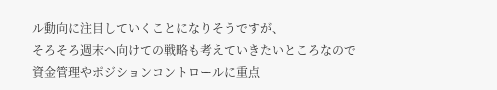ル動向に注目していくことになりそうですが、
そろそろ週末へ向けての戦略も考えていきたいところなので
資金管理やポジションコントロールに重点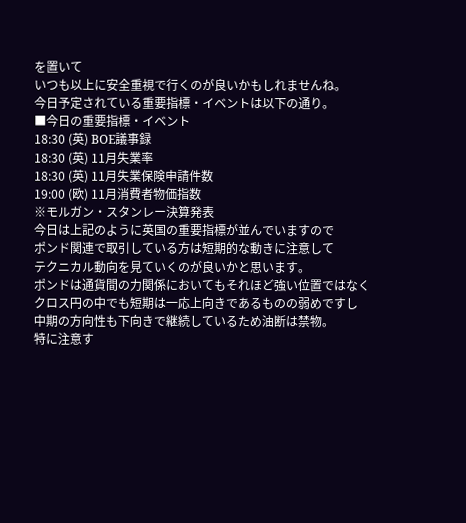を置いて
いつも以上に安全重視で行くのが良いかもしれませんね。
今日予定されている重要指標・イベントは以下の通り。
■今日の重要指標・イベント
18:30 (英) BOE議事録
18:30 (英) 11月失業率
18:30 (英) 11月失業保険申請件数
19:00 (欧) 11月消費者物価指数
※モルガン・スタンレー決算発表
今日は上記のように英国の重要指標が並んでいますので
ポンド関連で取引している方は短期的な動きに注意して
テクニカル動向を見ていくのが良いかと思います。
ポンドは通貨間の力関係においてもそれほど強い位置ではなく
クロス円の中でも短期は一応上向きであるものの弱めですし
中期の方向性も下向きで継続しているため油断は禁物。
特に注意す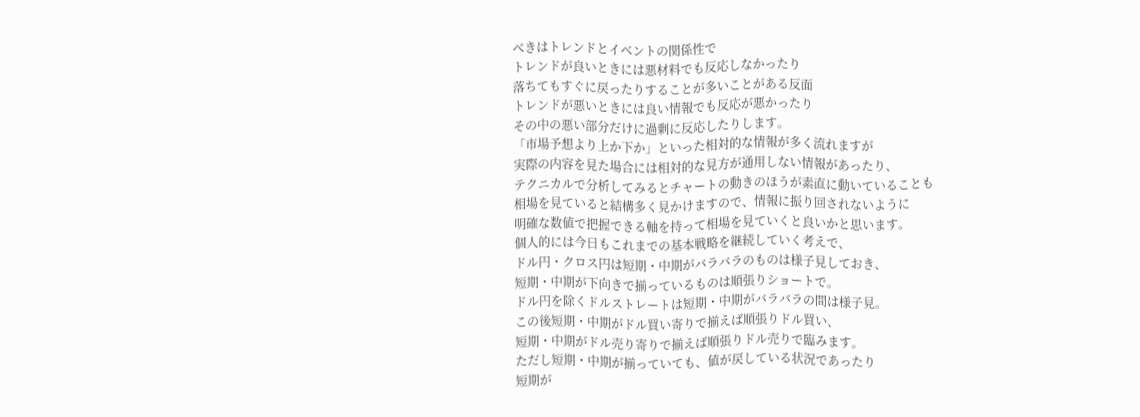べきはトレンドとイベントの関係性で
トレンドが良いときには悪材料でも反応しなかったり
落ちてもすぐに戻ったりすることが多いことがある反面
トレンドが悪いときには良い情報でも反応が悪かったり
その中の悪い部分だけに過剰に反応したりします。
「市場予想より上か下か」といった相対的な情報が多く流れますが
実際の内容を見た場合には相対的な見方が通用しない情報があったり、
テクニカルで分析してみるとチャートの動きのほうが素直に動いていることも
相場を見ていると結構多く見かけますので、情報に振り回されないように
明確な数値で把握できる軸を持って相場を見ていくと良いかと思います。
個人的には今日もこれまでの基本戦略を継続していく考えで、
ドル円・クロス円は短期・中期がバラバラのものは様子見しておき、
短期・中期が下向きで揃っているものは順張りショートで。
ドル円を除くドルストレートは短期・中期がバラバラの間は様子見。
この後短期・中期がドル買い寄りで揃えば順張りドル買い、
短期・中期がドル売り寄りで揃えば順張りドル売りで臨みます。
ただし短期・中期が揃っていても、値が戻している状況であったり
短期が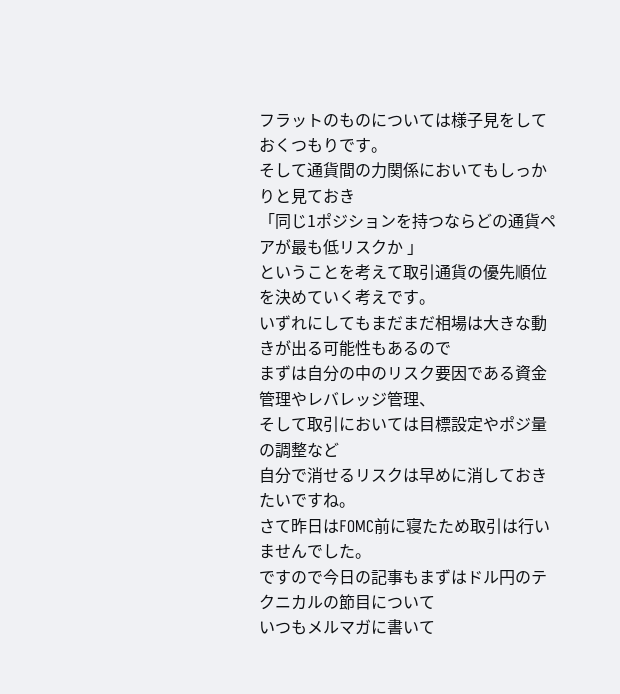フラットのものについては様子見をしておくつもりです。
そして通貨間の力関係においてもしっかりと見ておき
「同じ1ポジションを持つならどの通貨ペアが最も低リスクか 」
ということを考えて取引通貨の優先順位を決めていく考えです。
いずれにしてもまだまだ相場は大きな動きが出る可能性もあるので
まずは自分の中のリスク要因である資金管理やレバレッジ管理、
そして取引においては目標設定やポジ量の調整など
自分で消せるリスクは早めに消しておきたいですね。
さて昨日はFOMC前に寝たため取引は行いませんでした。
ですので今日の記事もまずはドル円のテクニカルの節目について
いつもメルマガに書いて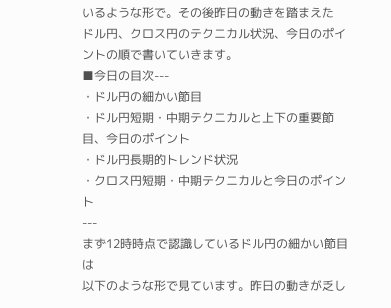いるような形で。その後昨日の動きを踏まえた
ドル円、クロス円のテクニカル状況、今日のポイントの順で書いていきます。
■今日の目次---
・ドル円の細かい節目
・ドル円短期・中期テクニカルと上下の重要節目、今日のポイント
・ドル円長期的トレンド状況
・クロス円短期・中期テクニカルと今日のポイント
---
まず12時時点で認識しているドル円の細かい節目は
以下のような形で見ています。昨日の動きが乏し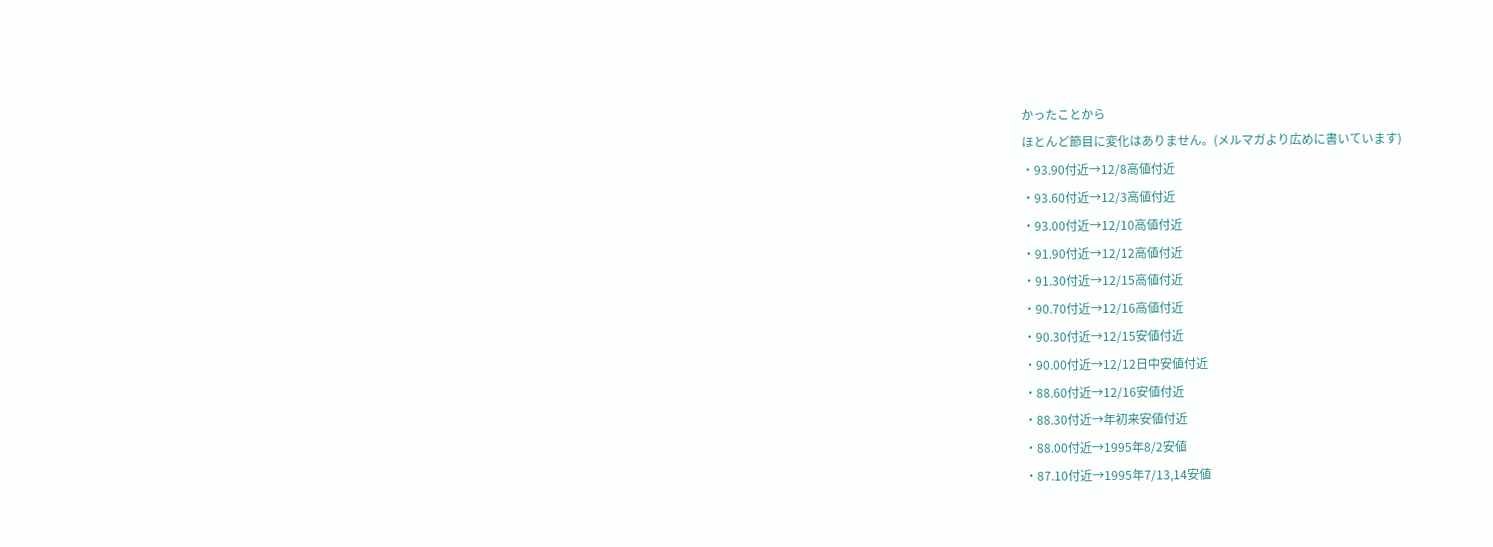かったことから
ほとんど節目に変化はありません。(メルマガより広めに書いています)
・93.90付近→12/8高値付近
・93.60付近→12/3高値付近
・93.00付近→12/10高値付近
・91.90付近→12/12高値付近
・91.30付近→12/15高値付近
・90.70付近→12/16高値付近
・90.30付近→12/15安値付近
・90.00付近→12/12日中安値付近
・88.60付近→12/16安値付近
・88.30付近→年初来安値付近
・88.00付近→1995年8/2安値
・87.10付近→1995年7/13,14安値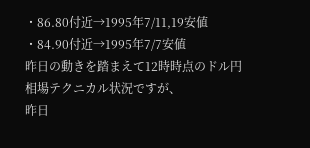・86.80付近→1995年7/11,19安値
・84.90付近→1995年7/7安値
昨日の動きを踏まえて12時時点のドル円相場テクニカル状況ですが、
昨日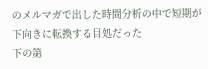のメルマガで出した時間分析の中で短期が下向きに転換する目処だった
下の第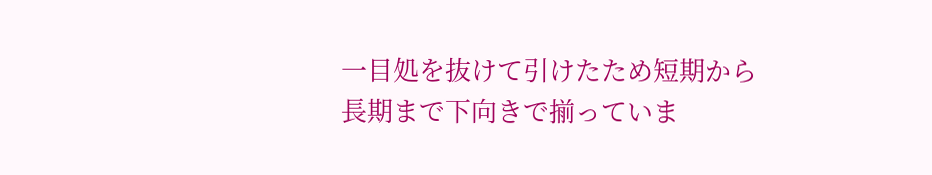一目処を抜けて引けたため短期から長期まで下向きで揃っていま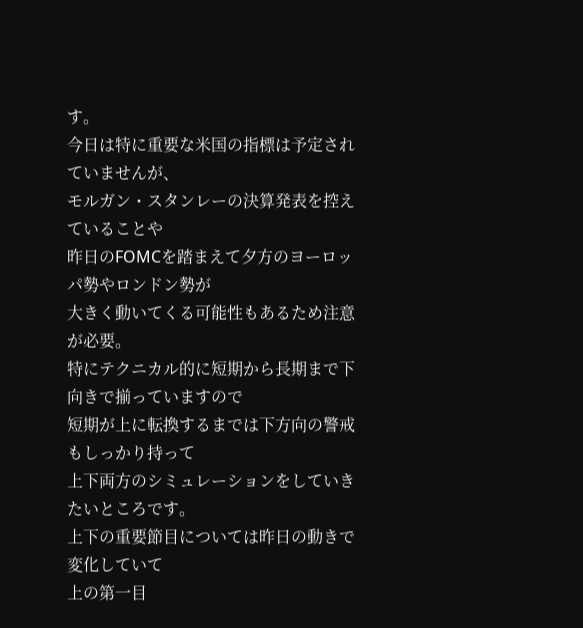す。
今日は特に重要な米国の指標は予定されていませんが、
モルガン・スタンレーの決算発表を控えていることや
昨日のFOMCを踏まえて夕方のヨーロッパ勢やロンドン勢が
大きく動いてくる可能性もあるため注意が必要。
特にテクニカル的に短期から長期まで下向きで揃っていますので
短期が上に転換するまでは下方向の警戒もしっかり持って
上下両方のシミュレーションをしていきたいところです。
上下の重要節目については昨日の動きで変化していて
上の第一目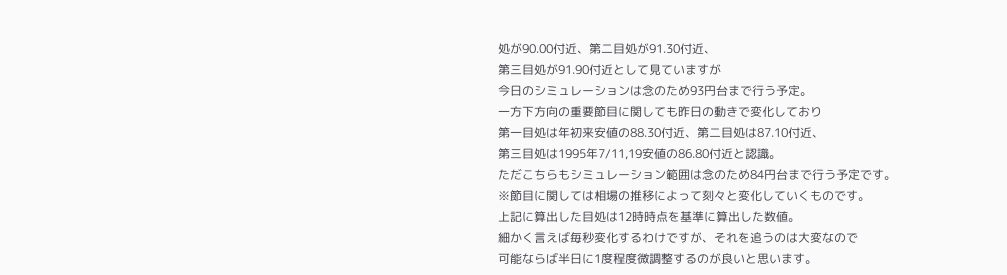処が90.00付近、第二目処が91.30付近、
第三目処が91.90付近として見ていますが
今日のシミュレーションは念のため93円台まで行う予定。
一方下方向の重要節目に関しても昨日の動きで変化しており
第一目処は年初来安値の88.30付近、第二目処は87.10付近、
第三目処は1995年7/11,19安値の86.80付近と認識。
ただこちらもシミュレーション範囲は念のため84円台まで行う予定です。
※節目に関しては相場の推移によって刻々と変化していくものです。
上記に算出した目処は12時時点を基準に算出した数値。
細かく言えば毎秒変化するわけですが、それを追うのは大変なので
可能ならば半日に1度程度微調整するのが良いと思います。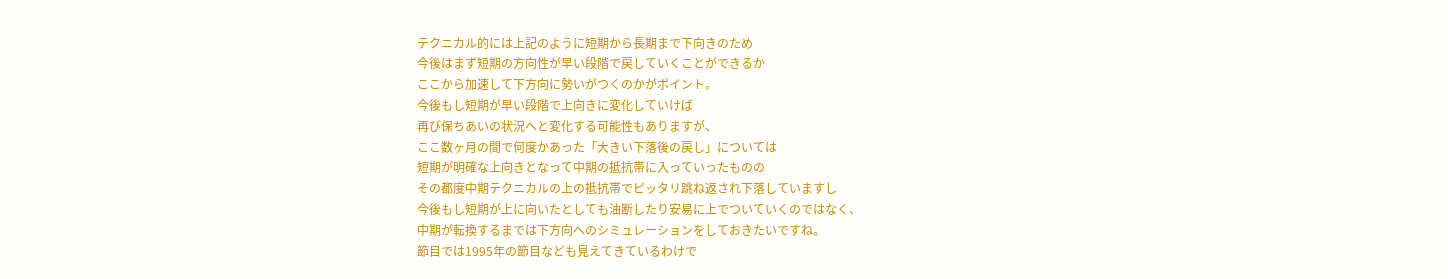テクニカル的には上記のように短期から長期まで下向きのため
今後はまず短期の方向性が早い段階で戻していくことができるか
ここから加速して下方向に勢いがつくのかがポイント。
今後もし短期が早い段階で上向きに変化していけば
再び保ちあいの状況へと変化する可能性もありますが、
ここ数ヶ月の間で何度かあった「大きい下落後の戻し」については
短期が明確な上向きとなって中期の抵抗帯に入っていったものの
その都度中期テクニカルの上の抵抗帯でピッタリ跳ね返され下落していますし
今後もし短期が上に向いたとしても油断したり安易に上でついていくのではなく、
中期が転換するまでは下方向へのシミュレーションをしておきたいですね。
節目では1995年の節目なども見えてきているわけで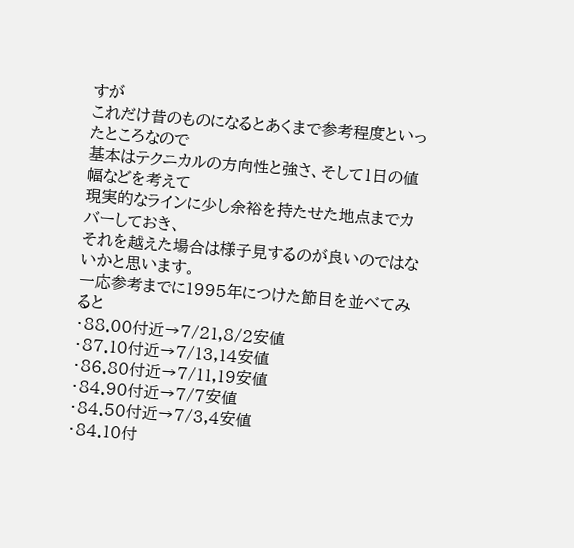すが
これだけ昔のものになるとあくまで参考程度といったところなので
基本はテクニカルの方向性と強さ、そして1日の値幅などを考えて
現実的なラインに少し余裕を持たせた地点までカバーしておき、
それを越えた場合は様子見するのが良いのではないかと思います。
一応参考までに1995年につけた節目を並べてみると
・88.00付近→7/21,8/2安値
・87.10付近→7/13,14安値
・86.80付近→7/11,19安値
・84.90付近→7/7安値
・84.50付近→7/3,4安値
・84.10付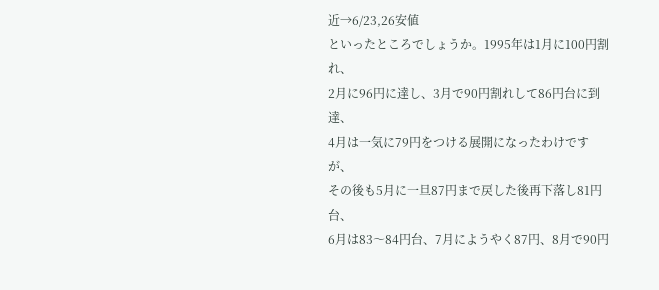近→6/23,26安値
といったところでしょうか。1995年は1月に100円割れ、
2月に96円に達し、3月で90円割れして86円台に到達、
4月は一気に79円をつける展開になったわけですが、
その後も5月に一旦87円まで戻した後再下落し81円台、
6月は83〜84円台、7月にようやく87円、8月で90円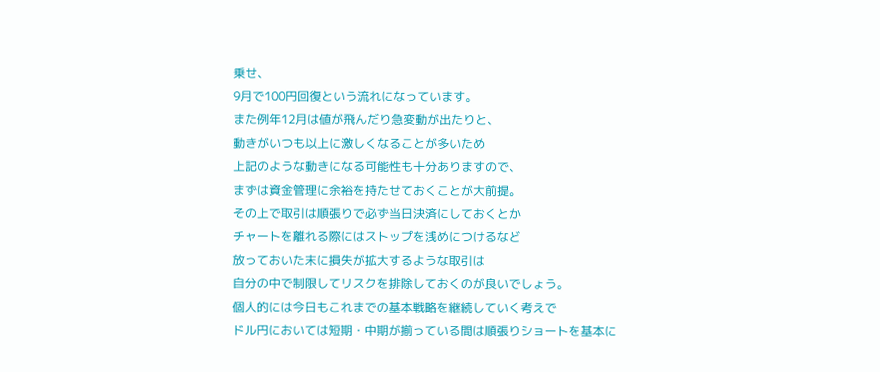乗せ、
9月で100円回復という流れになっています。
また例年12月は値が飛んだり急変動が出たりと、
動きがいつも以上に激しくなることが多いため
上記のような動きになる可能性も十分ありますので、
まずは資金管理に余裕を持たせておくことが大前提。
その上で取引は順張りで必ず当日決済にしておくとか
チャートを離れる際にはストップを浅めにつけるなど
放っておいた末に損失が拡大するような取引は
自分の中で制限してリスクを排除しておくのが良いでしょう。
個人的には今日もこれまでの基本戦略を継続していく考えで
ドル円においては短期・中期が揃っている間は順張りショートを基本に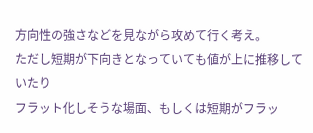方向性の強さなどを見ながら攻めて行く考え。
ただし短期が下向きとなっていても値が上に推移していたり
フラット化しそうな場面、もしくは短期がフラッ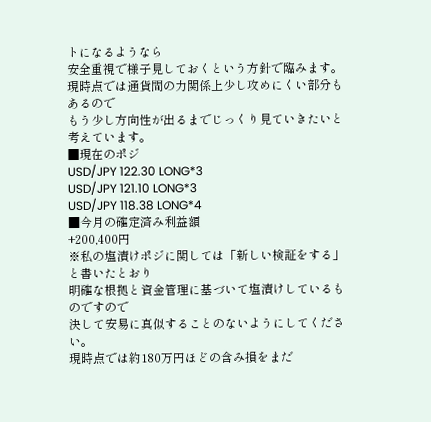トになるようなら
安全重視で様子見しておくという方針で臨みます。
現時点では通貨間の力関係上少し攻めにくい部分もあるので
もう少し方向性が出るまでじっくり見ていきたいと考えています。
■現在のポジ
USD/JPY 122.30 LONG*3
USD/JPY 121.10 LONG*3
USD/JPY 118.38 LONG*4
■今月の確定済み利益額
+200,400円
※私の塩漬けポジに関しては「新しい検証をする」と書いたとおり
明確な根拠と資金管理に基づいて塩漬けしているものですので
決して安易に真似することのないようにしてください。
現時点では約180万円ほどの含み損をまだ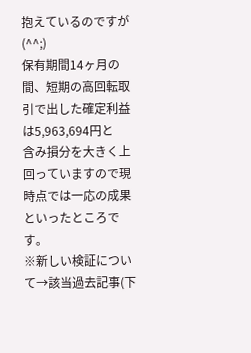抱えているのですが(^^;)
保有期間14ヶ月の間、短期の高回転取引で出した確定利益は5,963,694円と
含み損分を大きく上回っていますので現時点では一応の成果といったところです。
※新しい検証について→該当過去記事(下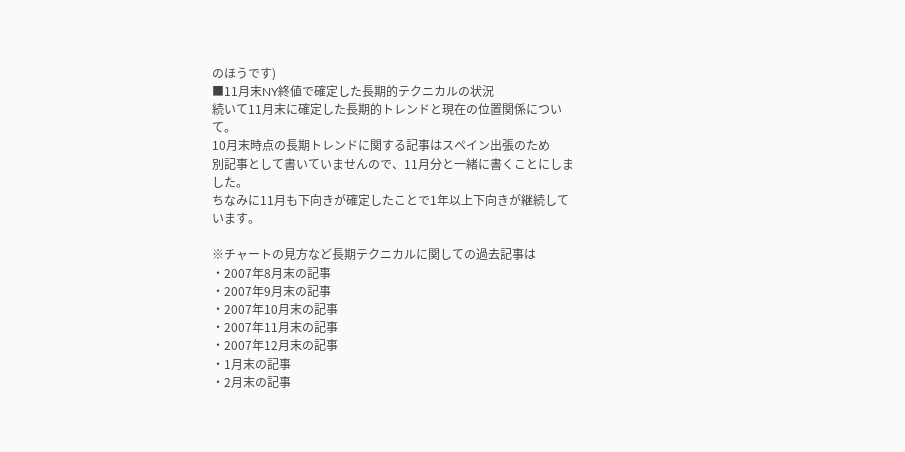のほうです)
■11月末NY終値で確定した長期的テクニカルの状況
続いて11月末に確定した長期的トレンドと現在の位置関係について。
10月末時点の長期トレンドに関する記事はスペイン出張のため
別記事として書いていませんので、11月分と一緒に書くことにしました。
ちなみに11月も下向きが確定したことで1年以上下向きが継続しています。

※チャートの見方など長期テクニカルに関しての過去記事は
・2007年8月末の記事
・2007年9月末の記事
・2007年10月末の記事
・2007年11月末の記事
・2007年12月末の記事
・1月末の記事
・2月末の記事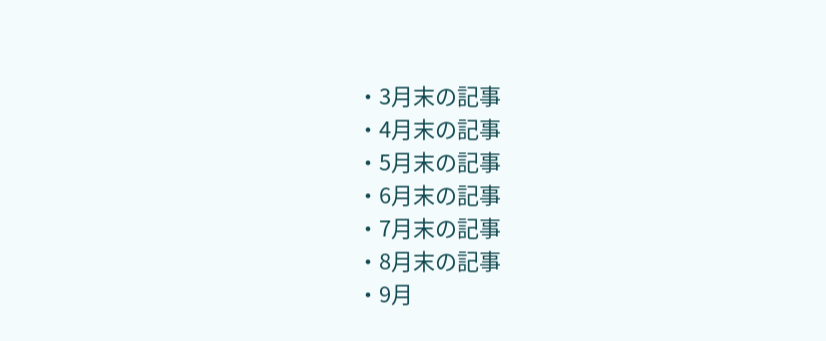・3月末の記事
・4月末の記事
・5月末の記事
・6月末の記事
・7月末の記事
・8月末の記事
・9月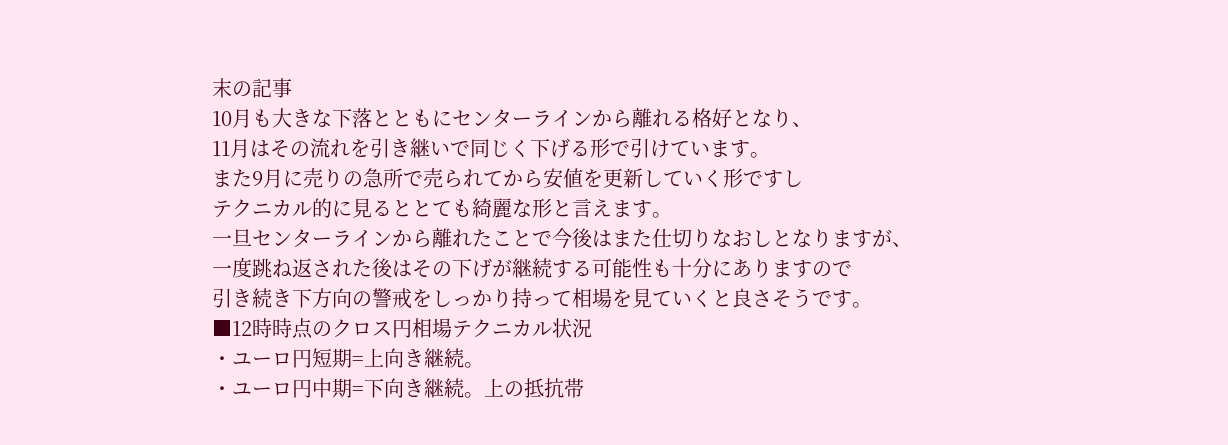末の記事
10月も大きな下落とともにセンターラインから離れる格好となり、
11月はその流れを引き継いで同じく下げる形で引けています。
また9月に売りの急所で売られてから安値を更新していく形ですし
テクニカル的に見るととても綺麗な形と言えます。
一旦センターラインから離れたことで今後はまた仕切りなおしとなりますが、
一度跳ね返された後はその下げが継続する可能性も十分にありますので
引き続き下方向の警戒をしっかり持って相場を見ていくと良さそうです。
■12時時点のクロス円相場テクニカル状況
・ユーロ円短期=上向き継続。
・ユーロ円中期=下向き継続。上の抵抗帯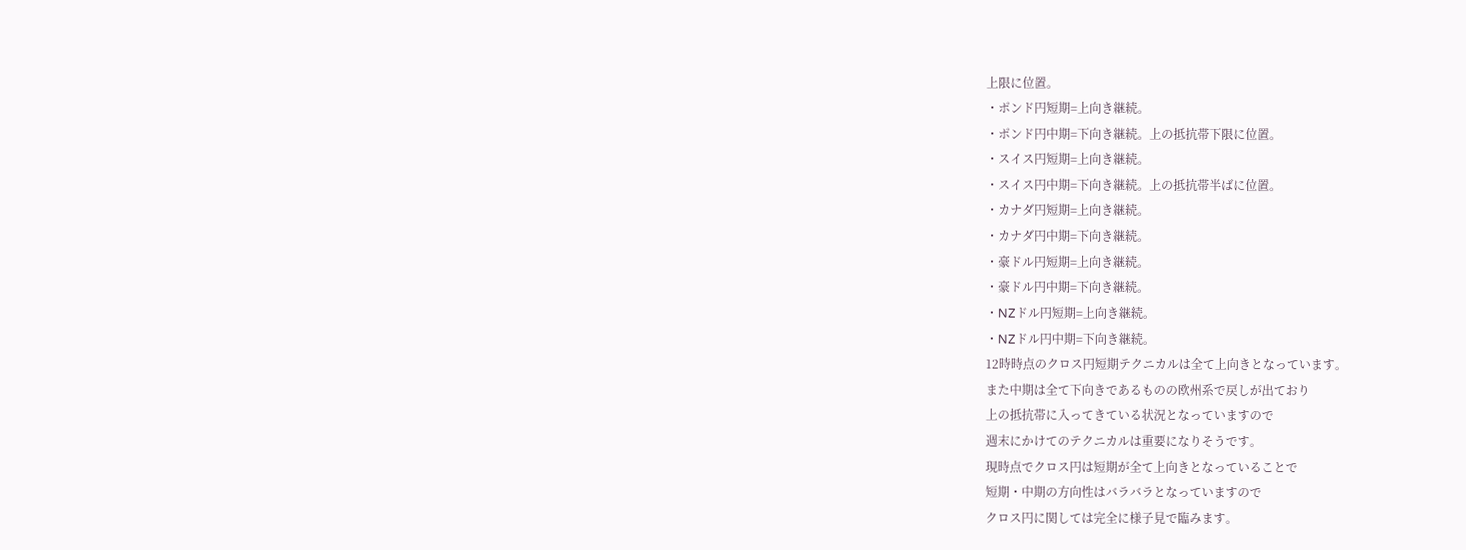上限に位置。
・ポンド円短期=上向き継続。
・ポンド円中期=下向き継続。上の抵抗帯下限に位置。
・スイス円短期=上向き継続。
・スイス円中期=下向き継続。上の抵抗帯半ばに位置。
・カナダ円短期=上向き継続。
・カナダ円中期=下向き継続。
・豪ドル円短期=上向き継続。
・豪ドル円中期=下向き継続。
・NZドル円短期=上向き継続。
・NZドル円中期=下向き継続。
12時時点のクロス円短期テクニカルは全て上向きとなっています。
また中期は全て下向きであるものの欧州系で戻しが出ており
上の抵抗帯に入ってきている状況となっていますので
週末にかけてのテクニカルは重要になりそうです。
現時点でクロス円は短期が全て上向きとなっていることで
短期・中期の方向性はバラバラとなっていますので
クロス円に関しては完全に様子見で臨みます。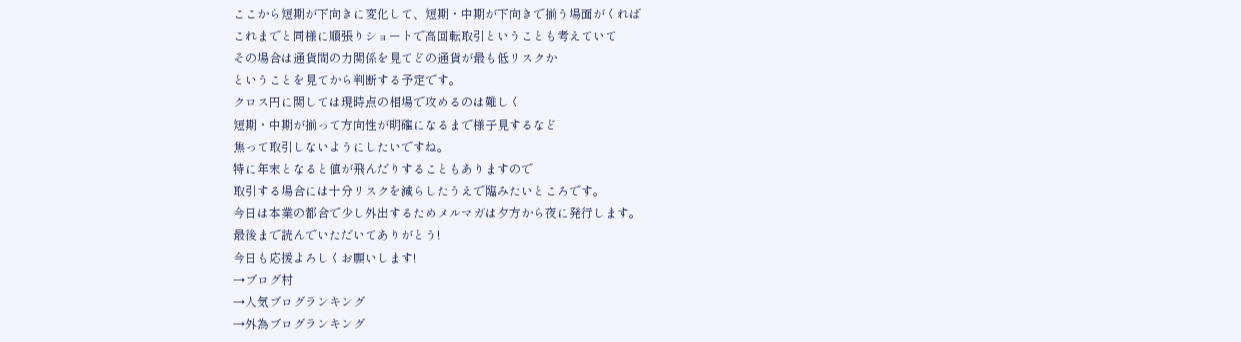ここから短期が下向きに変化して、短期・中期が下向きで揃う場面がくれば
これまでと同様に順張りショートで高回転取引ということも考えていて
その場合は通貨間の力関係を見てどの通貨が最も低リスクか
ということを見てから判断する予定です。
クロス円に関しては現時点の相場で攻めるのは難しく
短期・中期が揃って方向性が明確になるまで様子見するなど
焦って取引しないようにしたいですね。
特に年末となると値が飛んだりすることもありますので
取引する場合には十分リスクを減らしたうえで臨みたいところです。
今日は本業の都合で少し外出するためメルマガは夕方から夜に発行します。
最後まで読んでいただいてありがとう!
今日も応援よろしくお願いします!
→ブログ村
→人気ブログランキング
→外為ブログランキング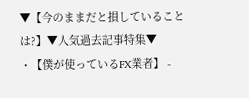▼【今のままだと損していることは?】▼人気過去記事特集▼
・【僕が使っているFX業者】 -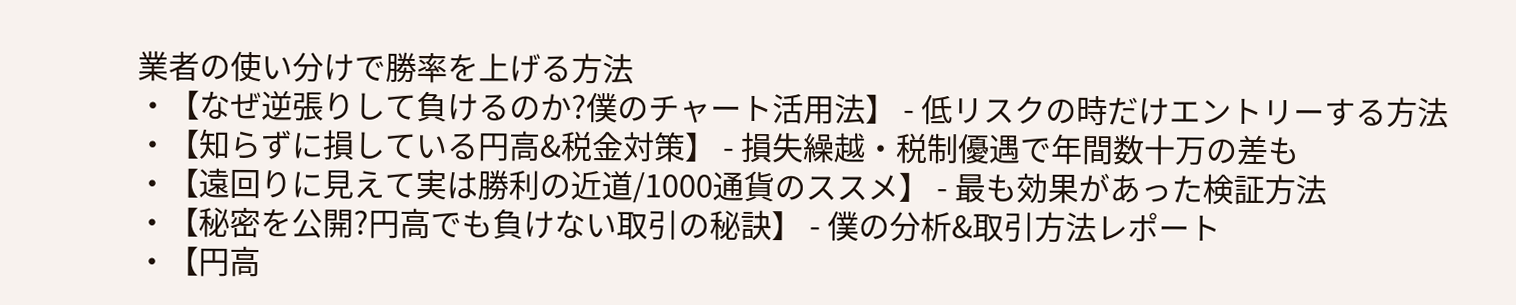業者の使い分けで勝率を上げる方法
・【なぜ逆張りして負けるのか?僕のチャート活用法】 - 低リスクの時だけエントリーする方法
・【知らずに損している円高&税金対策】 - 損失繰越・税制優遇で年間数十万の差も
・【遠回りに見えて実は勝利の近道/1000通貨のススメ】 - 最も効果があった検証方法
・【秘密を公開?円高でも負けない取引の秘訣】 - 僕の分析&取引方法レポート
・【円高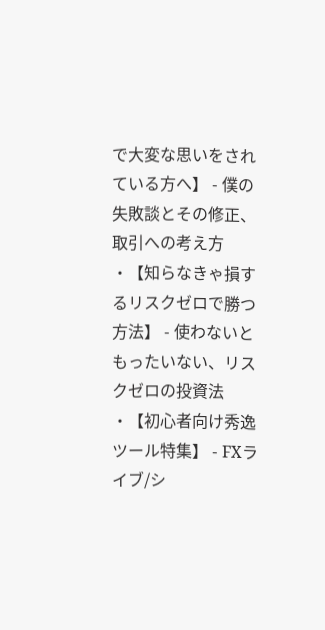で大変な思いをされている方へ】 - 僕の失敗談とその修正、取引への考え方
・【知らなきゃ損するリスクゼロで勝つ方法】 - 使わないともったいない、リスクゼロの投資法
・【初心者向け秀逸ツール特集】 - FXライブ/シ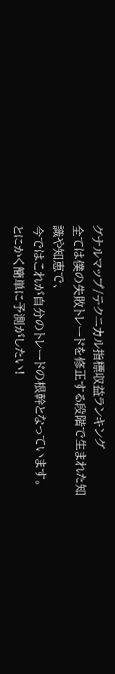グナルマップ/テクニカル指標収益ランキング
全ては僕の失敗トレードを修正する段階で生まれた知識や知恵で、
今ではこれが自分のトレードの根幹となっています。
とにかく簡単に予測がしたい!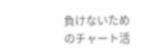負けないためのチャート活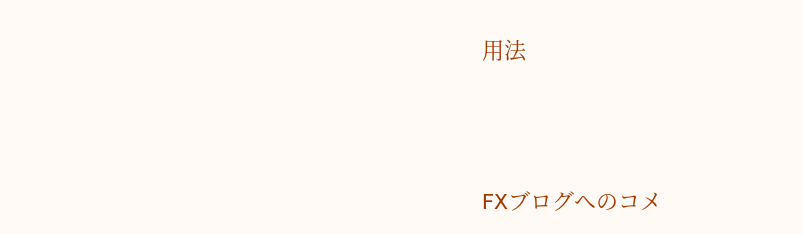用法





FXブログへのコメ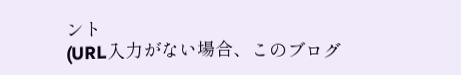ント
(URL入力がない場合、このブログ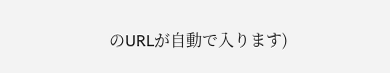のURLが自動で入ります)